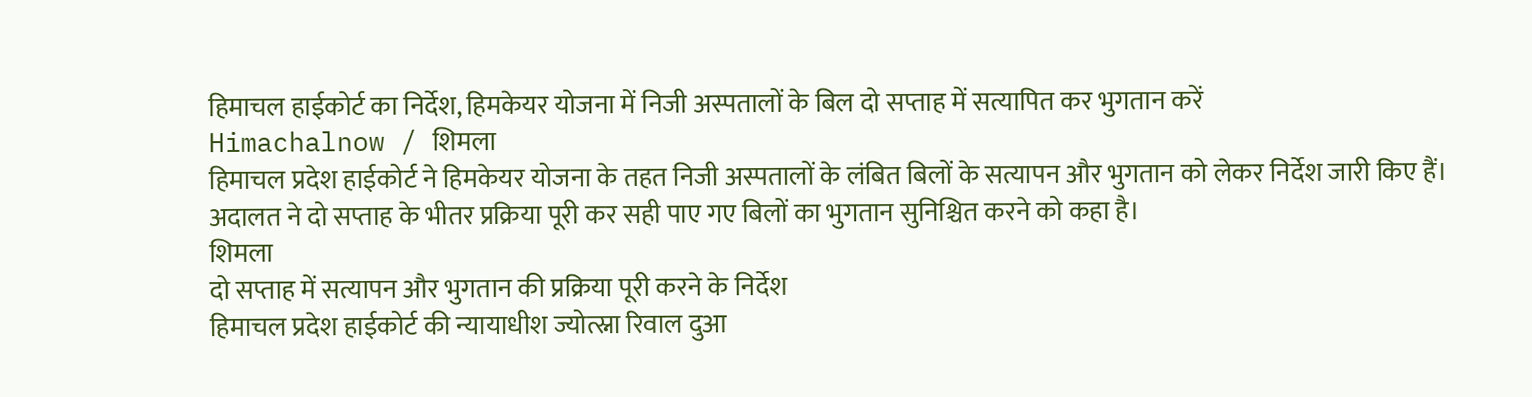हिमाचल हाईकोर्ट का निर्देश, हिमकेयर योजना में निजी अस्पतालों के बिल दो सप्ताह में सत्यापित कर भुगतान करें
Himachalnow / शिमला
हिमाचल प्रदेश हाईकोर्ट ने हिमकेयर योजना के तहत निजी अस्पतालों के लंबित बिलों के सत्यापन और भुगतान को लेकर निर्देश जारी किए हैं। अदालत ने दो सप्ताह के भीतर प्रक्रिया पूरी कर सही पाए गए बिलों का भुगतान सुनिश्चित करने को कहा है।
शिमला
दो सप्ताह में सत्यापन और भुगतान की प्रक्रिया पूरी करने के निर्देश
हिमाचल प्रदेश हाईकोर्ट की न्यायाधीश ज्योत्स्ना रिवाल दुआ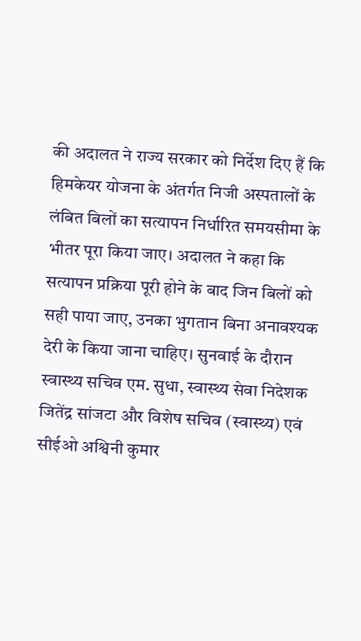की अदालत ने राज्य सरकार को निर्देश दिए हैं कि हिमकेयर योजना के अंतर्गत निजी अस्पतालों के लंबित बिलों का सत्यापन निर्धारित समयसीमा के भीतर पूरा किया जाए। अदालत ने कहा कि सत्यापन प्रक्रिया पूरी होने के बाद जिन बिलों को सही पाया जाए, उनका भुगतान बिना अनावश्यक देरी के किया जाना चाहिए। सुनवाई के दौरान स्वास्थ्य सचिव एम. सुधा, स्वास्थ्य सेवा निदेशक जितेंद्र सांजटा और विशेष सचिव (स्वास्थ्य) एवं सीईओ अश्विनी कुमार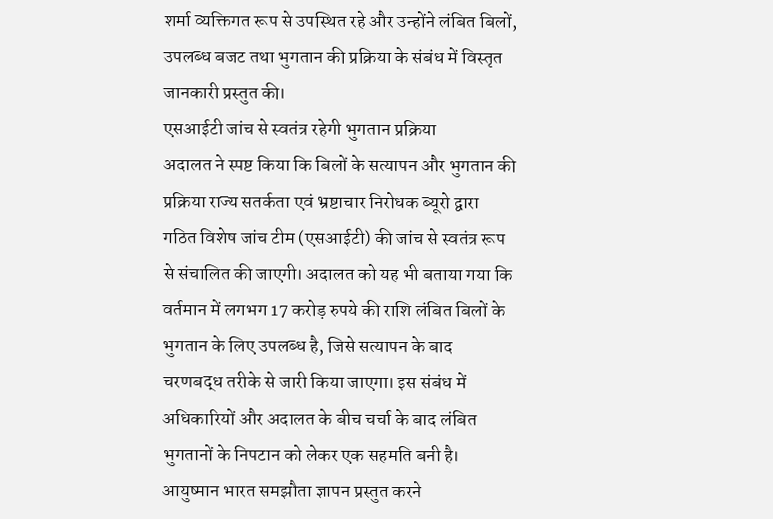शर्मा व्यक्तिगत रूप से उपस्थित रहे और उन्होंने लंबित बिलों, उपलब्ध बजट तथा भुगतान की प्रक्रिया के संबंध में विस्तृत जानकारी प्रस्तुत की।
एसआईटी जांच से स्वतंत्र रहेगी भुगतान प्रक्रिया
अदालत ने स्पष्ट किया कि बिलों के सत्यापन और भुगतान की प्रक्रिया राज्य सतर्कता एवं भ्रष्टाचार निरोधक ब्यूरो द्वारा गठित विशेष जांच टीम (एसआईटी) की जांच से स्वतंत्र रूप से संचालित की जाएगी। अदालत को यह भी बताया गया कि वर्तमान में लगभग 17 करोड़ रुपये की राशि लंबित बिलों के भुगतान के लिए उपलब्ध है, जिसे सत्यापन के बाद चरणबद्ध तरीके से जारी किया जाएगा। इस संबंध में अधिकारियों और अदालत के बीच चर्चा के बाद लंबित भुगतानों के निपटान को लेकर एक सहमति बनी है।
आयुष्मान भारत समझौता ज्ञापन प्रस्तुत करने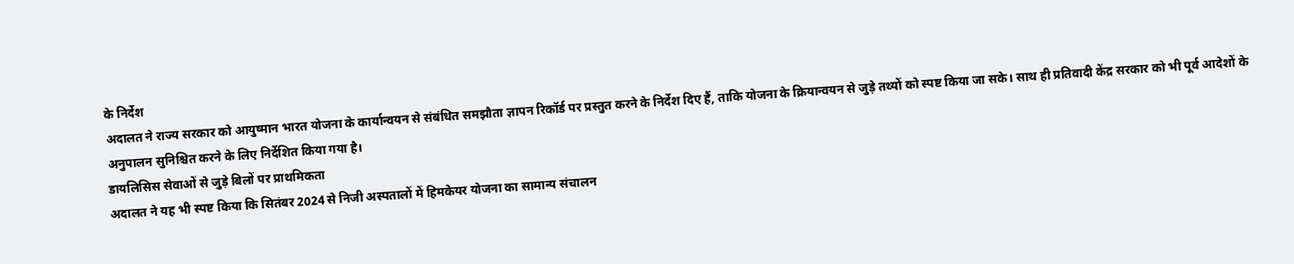के निर्देश
अदालत ने राज्य सरकार को आयुष्मान भारत योजना के कार्यान्वयन से संबंधित समझौता ज्ञापन रिकॉर्ड पर प्रस्तुत करने के निर्देश दिए हैं, ताकि योजना के क्रियान्वयन से जुड़े तथ्यों को स्पष्ट किया जा सके। साथ ही प्रतिवादी केंद्र सरकार को भी पूर्व आदेशों के अनुपालन सुनिश्चित करने के लिए निर्देशित किया गया है।
डायलिसिस सेवाओं से जुड़े बिलों पर प्राथमिकता
अदालत ने यह भी स्पष्ट किया कि सितंबर 2024 से निजी अस्पतालों में हिमकेयर योजना का सामान्य संचालन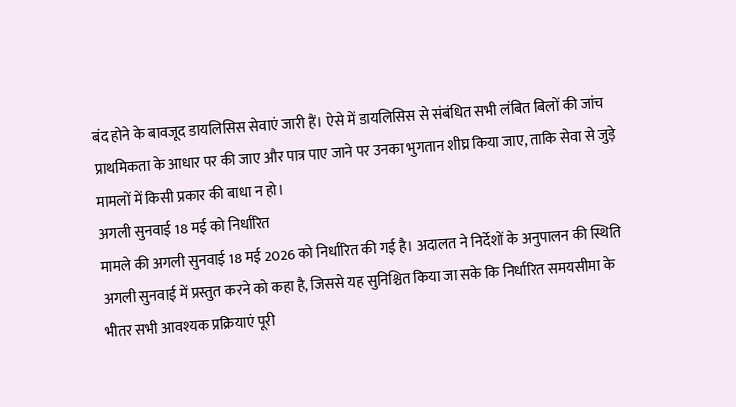बंद होने के बावजूद डायलिसिस सेवाएं जारी हैं। ऐसे में डायलिसिस से संबंधित सभी लंबित बिलों की जांच प्राथमिकता के आधार पर की जाए और पात्र पाए जाने पर उनका भुगतान शीघ्र किया जाए, ताकि सेवा से जुड़े मामलों में किसी प्रकार की बाधा न हो।
अगली सुनवाई 18 मई को निर्धारित
मामले की अगली सुनवाई 18 मई 2026 को निर्धारित की गई है। अदालत ने निर्देशों के अनुपालन की स्थिति अगली सुनवाई में प्रस्तुत करने को कहा है, जिससे यह सुनिश्चित किया जा सके कि निर्धारित समयसीमा के भीतर सभी आवश्यक प्रक्रियाएं पूरी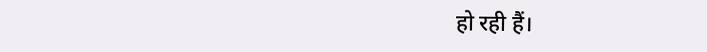हो रही हैं।